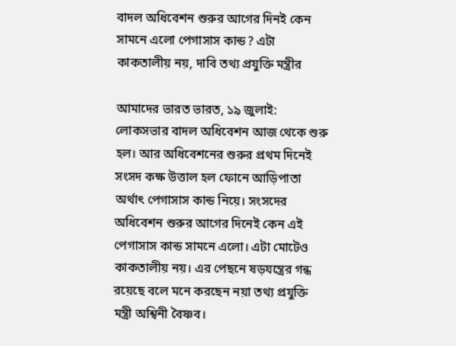বাদল অধিবেশন শুরুর আগের দিনই কেন সামনে এলো পেগাসাস কান্ড? এটা কাকতালীয় নয়, দাবি তথ্য প্রযুক্তি মন্ত্রীর

আমাদের ভারত ভারত, ১৯ জুলাই: লোকসভার বাদল অধিবেশন আজ থেকে শুরু হল। আর অধিবেশনের শুরুর প্রথম দিনেই সংসদ কক্ষ উত্তাল হল ফোনে আড়িপাতা অর্থাৎ পেগাসাস কান্ড নিয়ে। সংসদের অধিবেশন শুরুর আগের দিনেই কেন এই পেগাসাস কান্ড সামনে এলো। এটা মোটেও কাকতালীয় নয়। এর পেছনে ষড়যন্ত্রের গন্ধ রয়েছে বলে মনে করছেন নয়া তথ্য প্রযুক্তি মন্ত্রী অশ্বিনী বৈষ্ণব।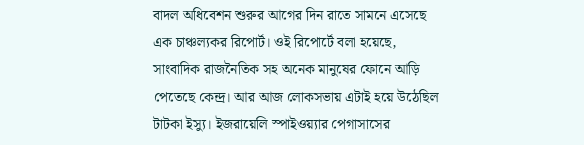বাদল অধিবেশন শুরুর আগের দিন রাতে সামনে এসেছে এক চাঞ্চল্যকর রিপোর্ট। ওই রিপোর্টে বলা হয়েছে, সাংবাদিক রাজনৈতিক সহ অনেক মানুষের ফোনে আড়ি পেতেছে কেন্দ্র। আর আজ লোকসভায় এটাই হয়ে উঠেছিল টাটকা ইস্যু। ইজরায়েলি স্পাইওয়্যার পেগাসাসের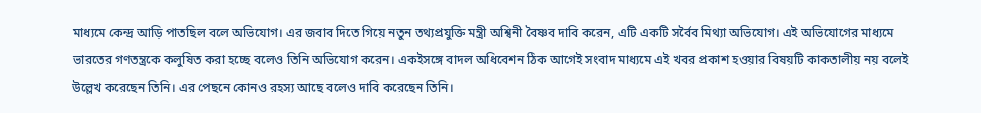মাধ্যমে কেন্দ্র আড়ি পাতছিল বলে অভিযোগ। এর জবাব দিতে গিয়ে নতুন তথ্যপ্রযুক্তি মন্ত্রী অশ্বিনী বৈষ্ণব দাবি করেন, এটি একটি সর্বৈব মিথ্যা অভিযোগ। এই অভিযোগের মাধ্যমে ভারতের গণতন্ত্রকে কলুষিত করা হচ্ছে বলেও তিনি অভিযোগ করেন। একইসঙ্গে বাদল অধিবেশন ঠিক আগেই সংবাদ মাধ্যমে এই খবর প্রকাশ হওয়ার বিষয়টি কাকতালীয় নয় বলেই উল্লেখ করেছেন তিনি। এর পেছনে কোনও রহস্য আছে বলেও দাবি করেছেন তিনি।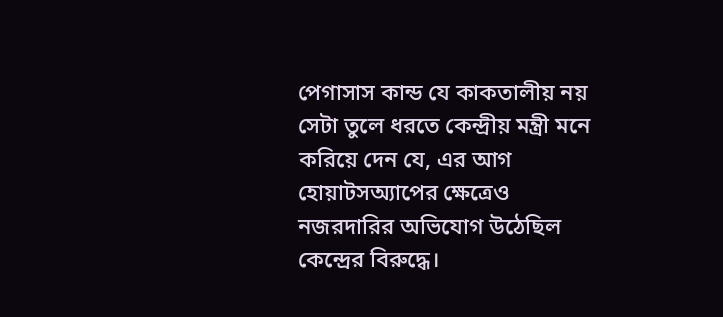পেগাসাস কান্ড যে কাকতালীয় নয় সেটা তুলে ধরতে কেন্দ্রীয় মন্ত্রী মনে করিয়ে দেন যে, এর আগ হোয়াটসঅ্যাপের ক্ষেত্রেও নজরদারির অভিযোগ উঠেছিল কেন্দ্রের বিরুদ্ধে।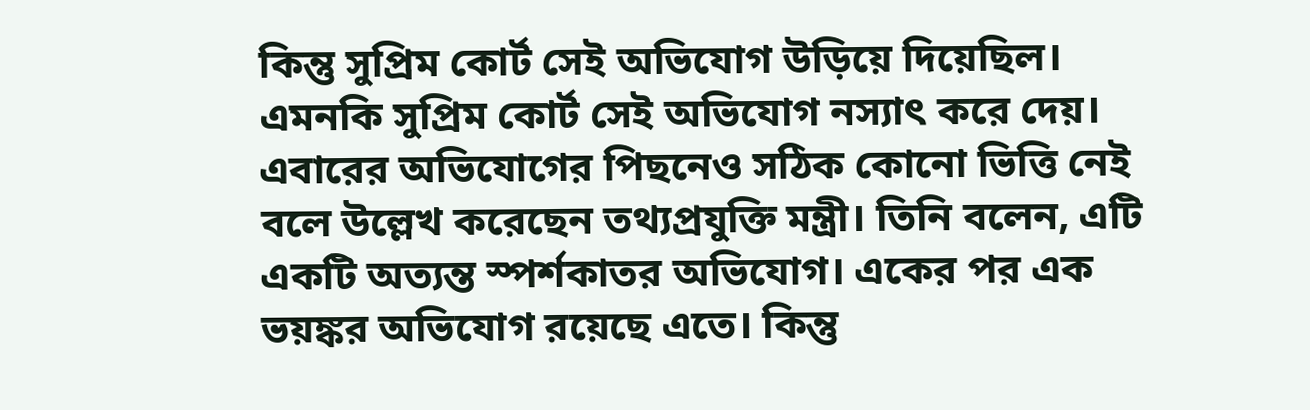কিন্তু সুপ্রিম কোর্ট সেই অভিযোগ উড়িয়ে দিয়েছিল। এমনকি সুপ্রিম কোর্ট সেই অভিযোগ নস্যাৎ করে দেয়। এবারের অভিযোগের পিছনেও সঠিক কোনো ভিত্তি নেই বলে উল্লেখ করেছেন তথ্যপ্রযুক্তি মন্ত্রী। তিনি বলেন, এটি একটি অত্যন্ত স্পর্শকাতর অভিযোগ। একের পর এক ভয়ঙ্কর অভিযোগ রয়েছে এতে। কিন্তু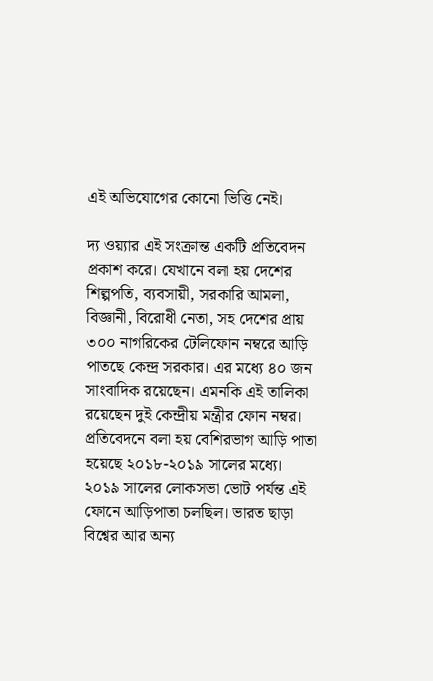এই অভিযোগের কোনো ভিত্তি নেই।

দ্য ওয়্যার এই সংক্রান্ত একটি প্রতিবেদন প্রকাশ করে। যেখানে বলা হয় দেশের শিল্পপতি, ব্যবসায়ী, সরকারি আমলা, বিজ্ঞানী, বিরোধী নেতা, সহ দেশের প্রায় ৩০০ নাগরিকের টেলিফোন নম্বরে আড়ি পাতছে কেন্দ্র সরকার। এর মধ্যে ৪০ জন সাংবাদিক রয়েছেন। এমনকি এই তালিকা রয়েছেন দুই কেন্দ্রীয় মন্ত্রীর ফোন নম্বর। প্রতিবেদনে বলা হয় বেশিরভাগ আড়ি পাতা হয়েছে ২০১৮-২০১৯ সালের মধ্যে।‌ ২০১৯ সালের লোকসভা ভোট পর্যন্ত এই ফোনে আড়িপাতা চলছিল। ভারত ছাড়া বিশ্বের আর অন্য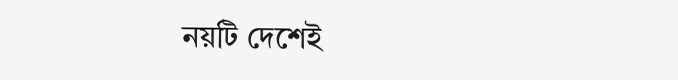নয়টি দেশেই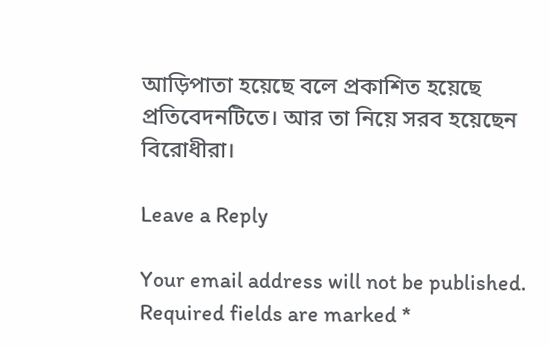আড়িপাতা হয়েছে বলে প্রকাশিত হয়েছে প্রতিবেদনটিতে। আর তা নিয়ে সরব হয়েছেন বিরোধীরা।

Leave a Reply

Your email address will not be published. Required fields are marked *